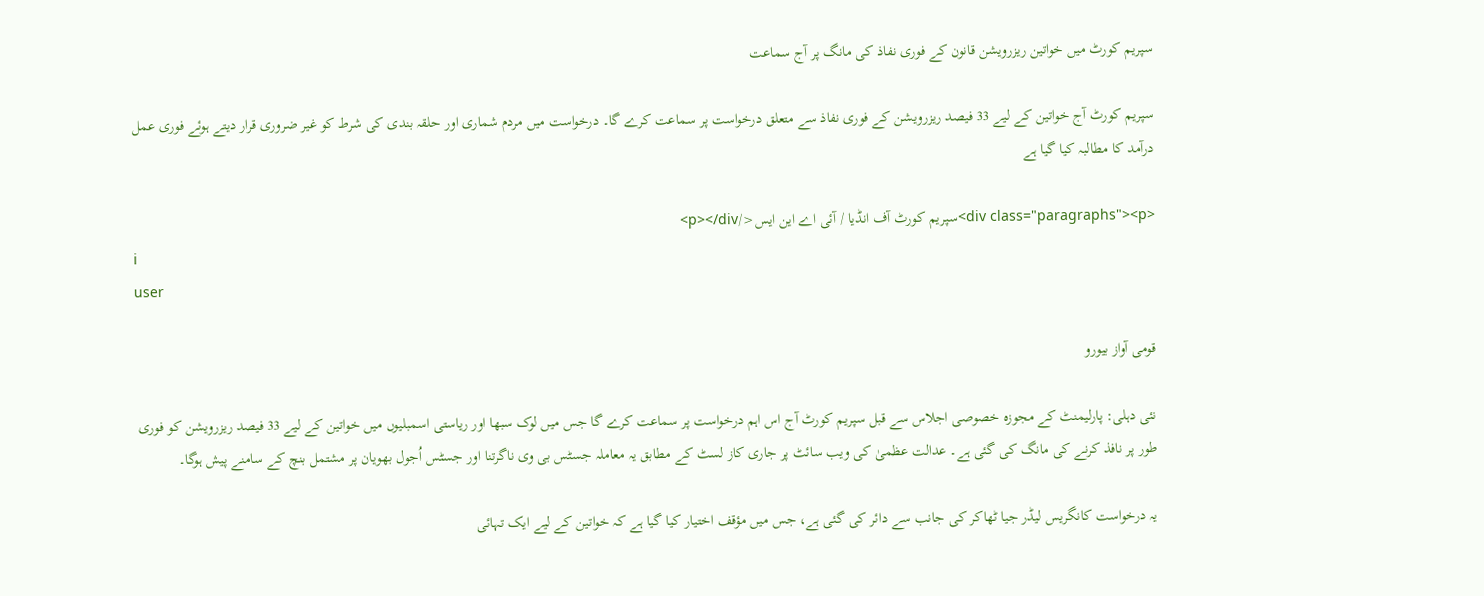سپریم کورٹ میں خواتین ریزرویشن قانون کے فوری نفاذ کی مانگ پر آج سماعت

سپریم کورٹ آج خواتین کے لیے 33 فیصد ریزرویشن کے فوری نفاذ سے متعلق درخواست پر سماعت کرے گا۔ درخواست میں مردم شماری اور حلقہ بندی کی شرط کو غیر ضروری قرار دیتے ہوئے فوری عمل درآمد کا مطالبہ کیا گیا ہے

<div class="paragraphs"><p>سپریم کورٹ آف انڈیا / آئی اے این ایس</p></div>
i
user

قومی آواز بیورو

نئی دہلی: پارلیمنٹ کے مجوزہ خصوصی اجلاس سے قبل سپریم کورٹ آج اس اہم درخواست پر سماعت کرے گا جس میں لوک سبھا اور ریاستی اسمبلیوں میں خواتین کے لیے 33 فیصد ریزرویشن کو فوری طور پر نافذ کرنے کی مانگ کی گئی ہے۔ عدالت عظمیٰ کی ویب سائٹ پر جاری کاز لسٹ کے مطابق یہ معاملہ جسٹس بی وی ناگرتنا اور جسٹس اُجول بھویان پر مشتمل بنچ کے سامنے پیش ہوگا۔

یہ درخواست کانگریس لیڈر جیا ٹھاکر کی جانب سے دائر کی گئی ہے، جس میں مؤقف اختیار کیا گیا ہے کہ خواتین کے لیے ایک تہائی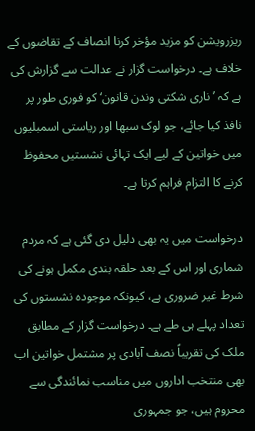ریزرویشن کو مزید مؤخر کرنا انصاف کے تقاضوں کے خلاف ہے۔ درخواست گزار نے عدالت سے گزارش کی ہے کہ ’ناری شکتی وندن قانون‘ کو فوری طور پر نافذ کیا جائے، جو لوک سبھا اور ریاستی اسمبلیوں میں خواتین کے لیے ایک تہائی نشستیں محفوظ کرنے کا التزام فراہم کرتا ہے۔

درخواست میں یہ بھی دلیل دی گئی ہے کہ مردم شماری اور اس کے بعد حلقہ بندی مکمل ہونے کی شرط غیر ضروری ہے، کیونکہ موجودہ نشستوں کی تعداد پہلے ہی طے ہے۔ درخواست گزار کے مطابق ملک کی تقریباً نصف آبادی پر مشتمل خواتین اب بھی منتخب اداروں میں مناسب نمائندگی سے محروم ہیں، جو جمہوری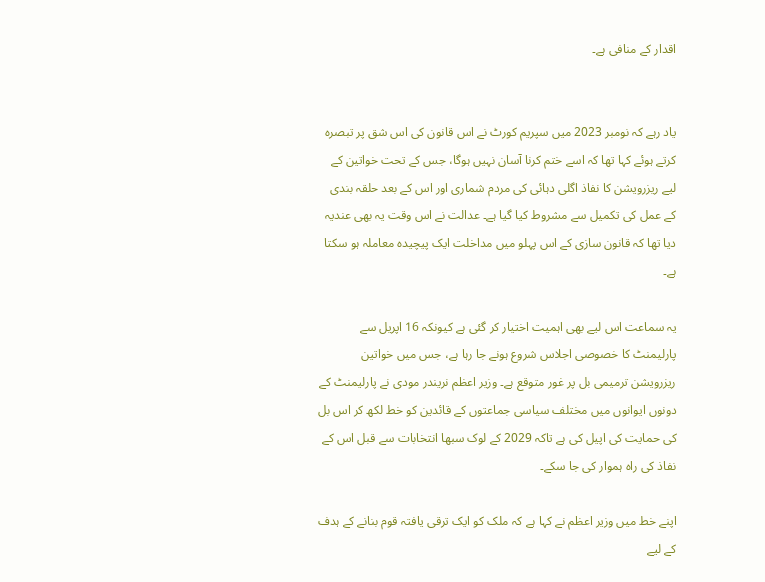اقدار کے منافی ہے۔


یاد رہے کہ نومبر 2023 میں سپریم کورٹ نے اس قانون کی اس شق پر تبصرہ کرتے ہوئے کہا تھا کہ اسے ختم کرنا آسان نہیں ہوگا، جس کے تحت خواتین کے لیے ریزرویشن کا نفاذ اگلی دہائی کی مردم شماری اور اس کے بعد حلقہ بندی کے عمل کی تکمیل سے مشروط کیا گیا ہے۔ عدالت نے اس وقت یہ بھی عندیہ دیا تھا کہ قانون سازی کے اس پہلو میں مداخلت ایک پیچیدہ معاملہ ہو سکتا ہے۔

یہ سماعت اس لیے بھی اہمیت اختیار کر گئی ہے کیونکہ 16 اپریل سے پارلیمنٹ کا خصوصی اجلاس شروع ہونے جا رہا ہے، جس میں خواتین ریزرویشن ترمیمی بل پر غور متوقع ہے۔ وزیر اعظم نریندر مودی نے پارلیمنٹ کے دونوں ایوانوں میں مختلف سیاسی جماعتوں کے قائدین کو خط لکھ کر اس بل کی حمایت کی اپیل کی ہے تاکہ 2029 کے لوک سبھا انتخابات سے قبل اس کے نفاذ کی راہ ہموار کی جا سکے۔

اپنے خط میں وزیر اعظم نے کہا ہے کہ ملک کو ایک ترقی یافتہ قوم بنانے کے ہدف کے لیے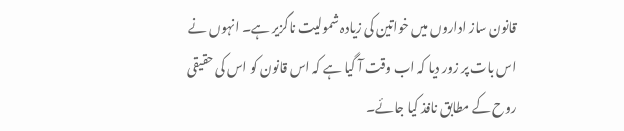قانون ساز اداروں میں خواتین کی زیادہ شمولیت ناگزیر ہے۔ انہوں نے اس بات پر زور دیا کہ اب وقت آ گیا ہے کہ اس قانون کو اس کی حقیقی روح کے مطابق نافذ کیا جائے۔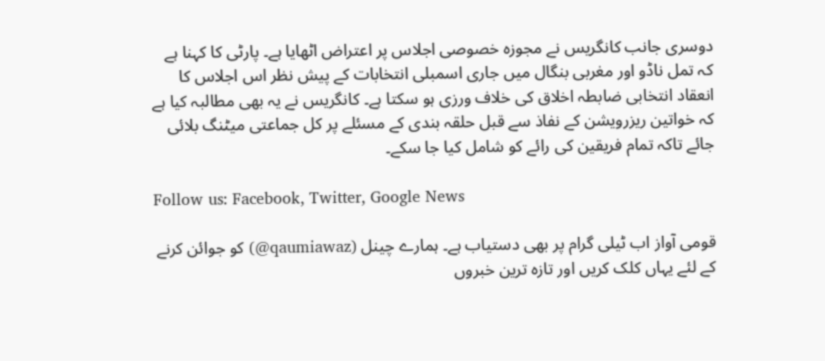دوسری جانب کانگریس نے مجوزہ خصوصی اجلاس پر اعتراض اٹھایا ہے۔ پارٹی کا کہنا ہے کہ تمل ناڈو اور مغربی بنگال میں جاری اسمبلی انتخابات کے پیش نظر اس اجلاس کا انعقاد انتخابی ضابطہ اخلاق کی خلاف ورزی ہو سکتا ہے۔ کانگریس نے یہ بھی مطالبہ کیا ہے کہ خواتین ریزرویشن کے نفاذ سے قبل حلقہ بندی کے مسئلے پر کل جماعتی میٹنگ بلائی جائے تاکہ تمام فریقین کی رائے کو شامل کیا جا سکے۔

Follow us: Facebook, Twitter, Google News

قومی آواز اب ٹیلی گرام پر بھی دستیاب ہے۔ ہمارے چینل (qaumiawaz@) کو جوائن کرنے کے لئے یہاں کلک کریں اور تازہ ترین خبروں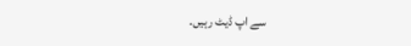سے اپ ڈیٹ رہیں۔